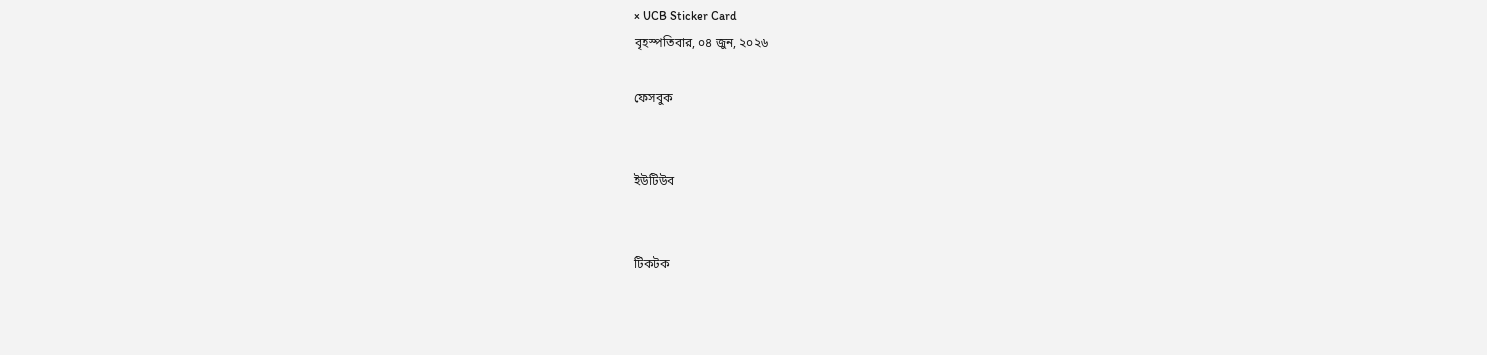× UCB Sticker Card
বৃহস্পতিবার, ০৪ জুন, ২০২৬

ফেসবুক


ইউটিউব


টিকটক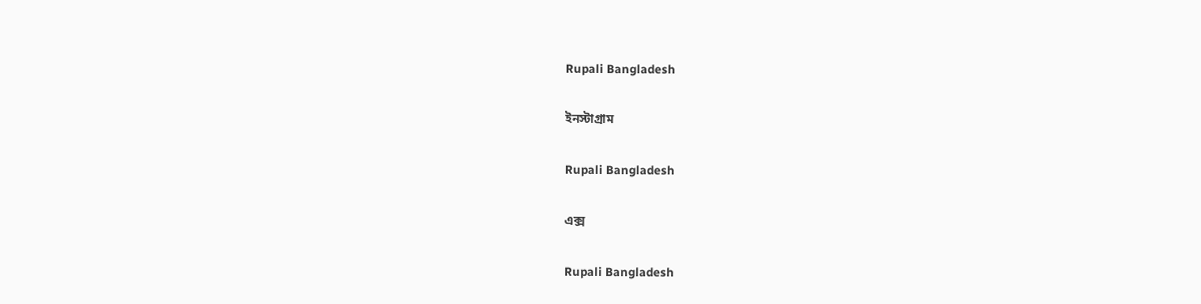Rupali Bangladesh

ইনস্টাগ্রাম

Rupali Bangladesh

এক্স

Rupali Bangladesh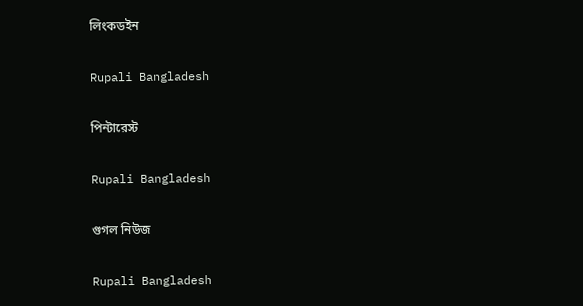লিংকডইন

Rupali Bangladesh

পিন্টারেস্ট

Rupali Bangladesh

গুগল নিউজ

Rupali Bangladesh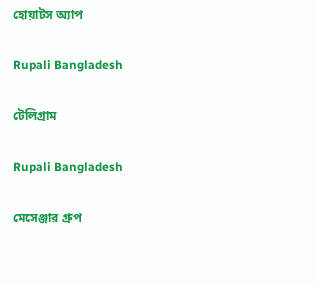হোয়াটস অ্যাপ

Rupali Bangladesh

টেলিগ্রাম

Rupali Bangladesh

মেসেঞ্জার গ্রুপ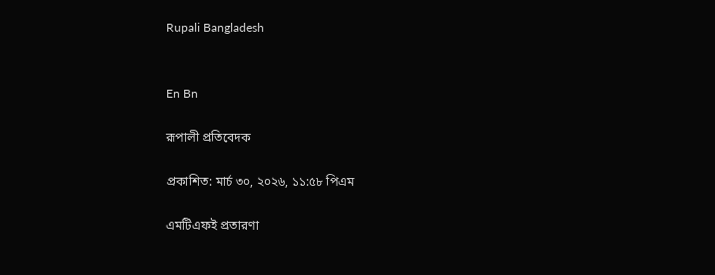Rupali Bangladesh


En Bn

রূপালী প্রতিবেদক

প্রকাশিত: মার্চ ৩০, ২০২৬, ১১:৫৮ পিএম

এমটিএফই প্রতারণা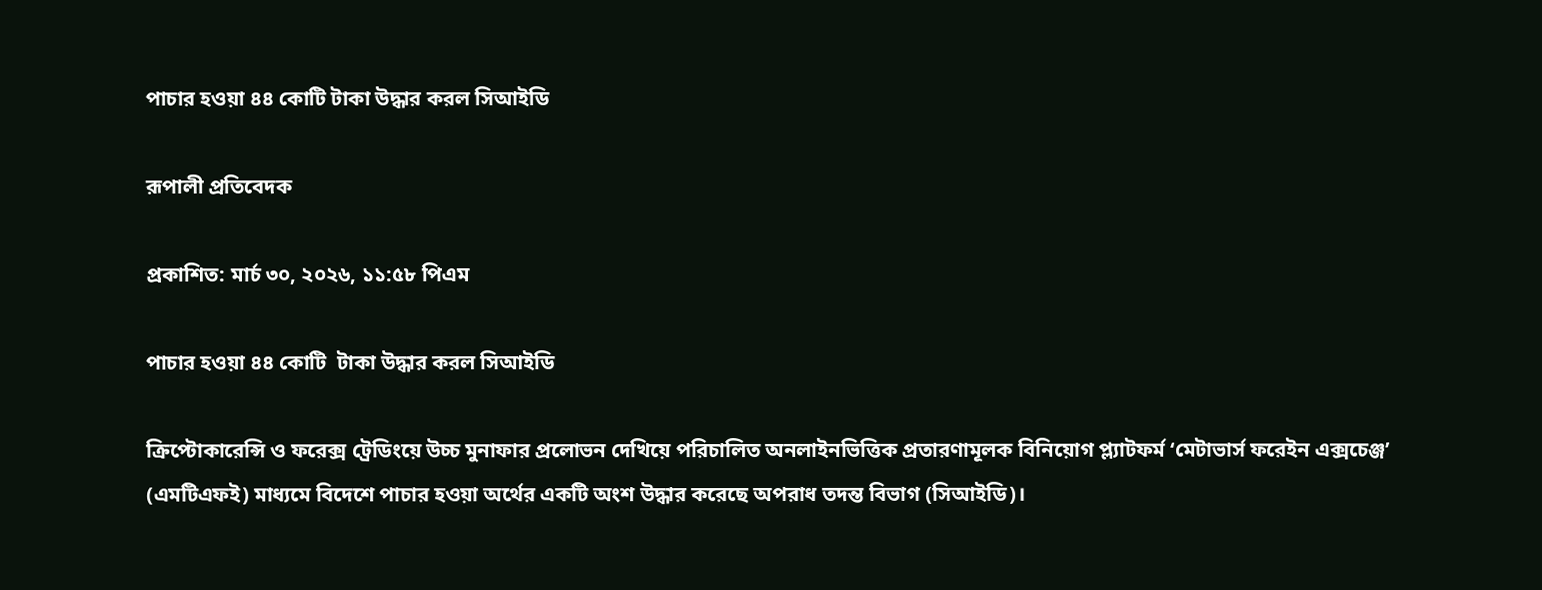পাচার হওয়া ৪৪ কোটি টাকা উদ্ধার করল সিআইডি

রূপালী প্রতিবেদক

প্রকাশিত: মার্চ ৩০, ২০২৬, ১১:৫৮ পিএম

পাচার হওয়া ৪৪ কোটি  টাকা উদ্ধার করল সিআইডি

ক্রিপ্টোকারেন্সি ও ফরেক্স ট্রেডিংয়ে উচ্চ মুনাফার প্রলোভন দেখিয়ে পরিচালিত অনলাইনভিত্তিক প্রতারণামূলক বিনিয়োগ প্ল্যাটফর্ম ‘মেটাভার্স ফরেইন এক্সচেঞ্জ’ (এমটিএফই) মাধ্যমে বিদেশে পাচার হওয়া অর্থের একটি অংশ উদ্ধার করেছে অপরাধ তদন্ত বিভাগ (সিআইডি)।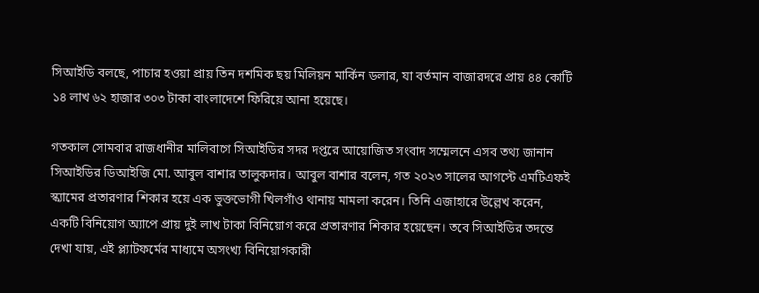সিআইডি বলছে, পাচার হওয়া প্রায় তিন দশমিক ছয় মিলিয়ন মার্কিন ডলার, যা বর্তমান বাজারদরে প্রায় ৪৪ কোটি ১৪ লাখ ৬২ হাজার ৩০৩ টাকা বাংলাদেশে ফিরিয়ে আনা হয়েছে।

গতকাল সোমবার রাজধানীর মালিবাগে সিআইডির সদর দপ্তরে আয়োজিত সংবাদ সম্মেলনে এসব তথ্য জানান সিআইডির ডিআইজি মো. আবুল বাশার তালুকদার। আবুল বাশার বলেন, গত ২০২৩ সালের আগস্টে এমটিএফই স্ক্যামের প্রতারণার শিকার হয়ে এক ভুক্তভোগী খিলগাঁও থানায় মামলা করেন। তিনি এজাহারে উল্লেখ করেন, একটি বিনিয়োগ অ্যাপে প্রায় দুই লাখ টাকা বিনিয়োগ করে প্রতারণার শিকার হয়েছেন। তবে সিআইডির তদন্তে দেখা যায়, এই প্ল্যাটফর্মের মাধ্যমে অসংখ্য বিনিয়োগকারী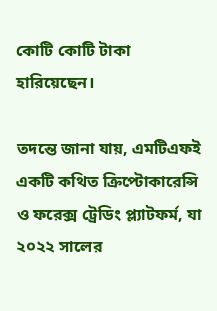কোটি কোটি টাকা হারিয়েছেন।

তদন্তে জানা যায়, এমটিএফই একটি কথিত ক্রিপ্টোকারেন্সি ও ফরেক্স ট্রেডিং প্ল্যাটফর্ম, যা ২০২২ সালের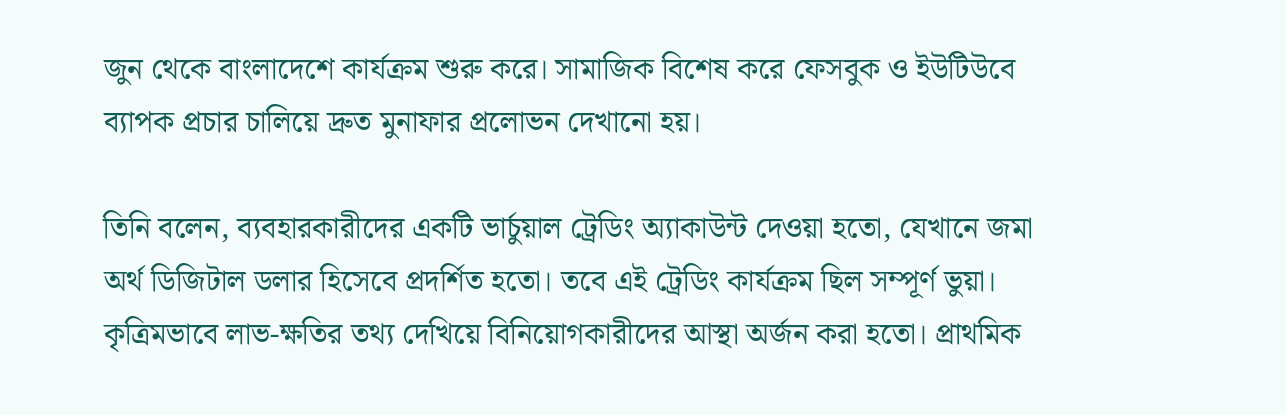জুন থেকে বাংলাদেশে কার্যক্রম শুরু করে। সামাজিক বিশেষ করে ফেসবুক ও ইউটিউবে ব্যাপক প্রচার চালিয়ে দ্রুত মুনাফার প্রলোভন দেখানো হয়।

তিনি বলেন, ব্যবহারকারীদের একটি ভার্চুয়াল ট্রেডিং অ্যাকাউন্ট দেওয়া হতো, যেখানে জমা অর্থ ডিজিটাল ডলার হিসেবে প্রদর্শিত হতো। তবে এই ট্রেডিং কার্যক্রম ছিল সম্পূর্ণ ভুয়া। কৃত্রিমভাবে লাভ-ক্ষতির তথ্য দেখিয়ে বিনিয়োগকারীদের আস্থা অর্জন করা হতো। প্রাথমিক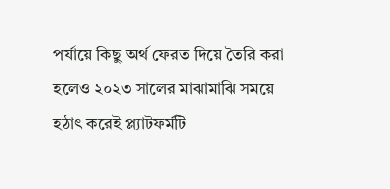পর্যায়ে কিছু অর্থ ফেরত দিয়ে তৈরি করা হলেও ২০২৩ সালের মাঝামাঝি সময়ে হঠাৎ করেই প্ল্যাটফর্মটি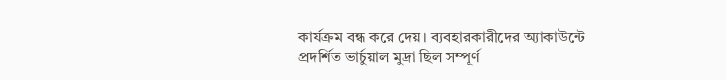কার্যক্রম বন্ধ করে দেয়। ব্যবহারকারীদের অ্যাকাউন্টে প্রদর্শিত ভার্চুয়াল মুদ্রা ছিল সম্পূর্ণ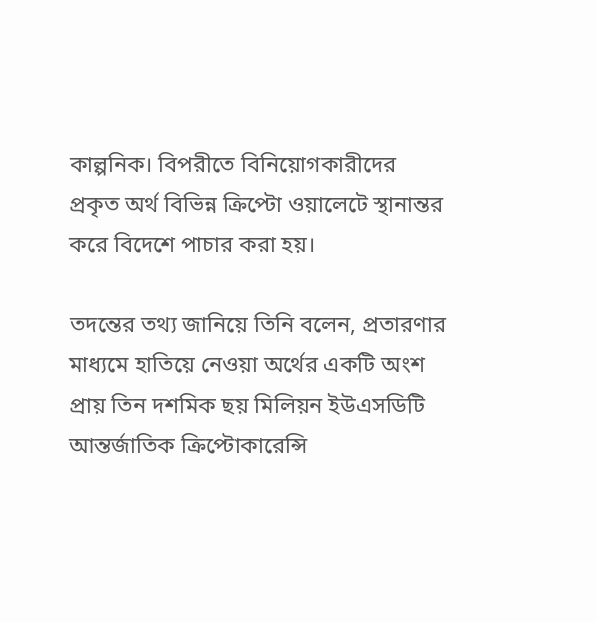কাল্পনিক। বিপরীতে বিনিয়োগকারীদের প্রকৃত অর্থ বিভিন্ন ক্রিপ্টো ওয়ালেটে স্থানান্তর করে বিদেশে পাচার করা হয়।

তদন্তের তথ্য জানিয়ে তিনি বলেন, প্রতারণার মাধ্যমে হাতিয়ে নেওয়া অর্থের একটি অংশ প্রায় তিন দশমিক ছয় মিলিয়ন ইউএসডিটি আন্তর্জাতিক ক্রিপ্টোকারেন্সি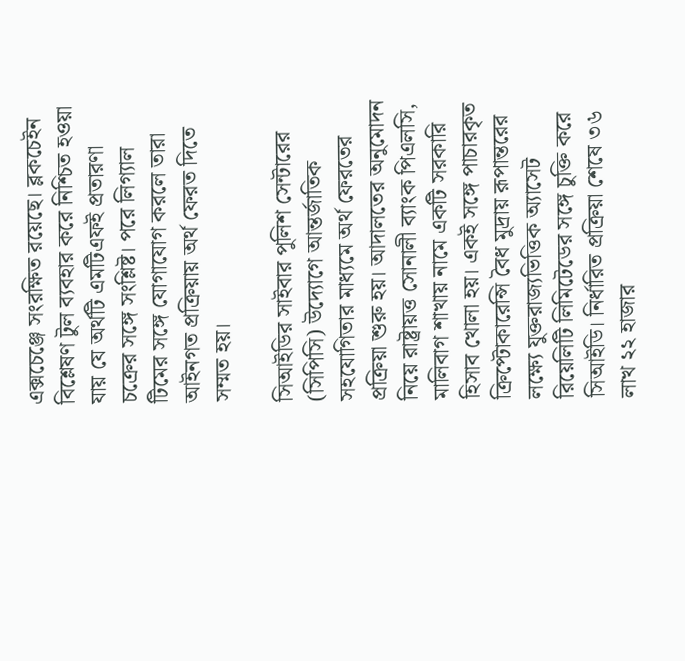এক্সচেঞ্জে সংরক্ষিত রয়েছে। ব্লকচেইন বিশ্লেষণ টুল ব্যবহার করে নিশ্চিত হওয়া যায় যে অর্থটি এমটিএফই প্রতারণা চক্রের সঙ্গে সংশ্লিষ্ট। পরে লিগ্যাল টিমের সঙ্গে যোগাযোগ করলে তারা আইনগত প্রক্রিয়ায় অর্থ ফেরত দিতে সম্মত হয়।

সিআইডির সাইবার পুলিশ সেন্টারের (সিপিসি) উদ্যোগে আন্তর্জাতিক সহযোগিতার মাধ্যমে অর্থ ফেরতের প্রক্রিয়া শুরু হয়। আদালতের অনুমোদন নিয়ে রাষ্ট্রায়ত্ত সোনালী ব্যাংক পিএলসি, মালিবাগ শাখায় নামে একটি সরকারি হিসাব খোলা হয়। একই সঙ্গে পাচারকৃত ক্রিপ্টোকারেন্সি বৈধ মুদ্রায় রূপান্তরের লক্ষ্যে যুক্তরাজ্যভিত্তিক অ্যাসেট রিয়েলিটি লিমিটেডের সঙ্গে চুক্তি করে সিআইডি। নির্ধারিত প্রক্রিয়া শেষে ৩৬ লাখ ২২ হাজার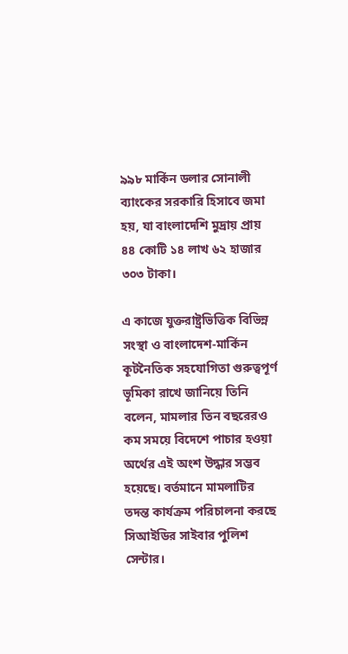৯৯৮ মার্কিন ডলার সোনালী ব্যাংকের সরকারি হিসাবে জমা হয়, যা বাংলাদেশি মুদ্রায় প্রায় ৪৪ কোটি ১৪ লাখ ৬২ হাজার ৩০৩ টাকা।

এ কাজে যুক্তরাষ্ট্রভিত্তিক বিভিন্ন সংস্থা ও বাংলাদেশ-মার্কিন কূটনৈতিক সহযোগিতা গুরুত্বপূর্ণ ভূমিকা রাখে জানিয়ে তিনি বলেন, মামলার তিন বছরেরও কম সময়ে বিদেশে পাচার হওয়া অর্থের এই অংশ উদ্ধার সম্ভব হয়েছে। বর্তমানে মামলাটির তদন্ত কার্যক্রম পরিচালনা করছে সিআইডির সাইবার পুলিশ সেন্টার।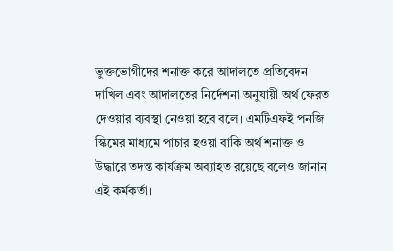ভুক্তভোগীদের শনাক্ত করে আদালতে প্রতিবেদন দাখিল এবং আদালতের নির্দেশনা অনুযায়ী অর্থ ফেরত দেওয়ার ব্যবস্থা নেওয়া হবে বলে। এমটিএফই পনজি স্কিমের মাধ্যমে পাচার হওয়া বাকি অর্থ শনাক্ত ও উদ্ধারে তদন্ত কার্যক্রম অব্যাহত রয়েছে বলেও জানান এই কর্মকর্তা।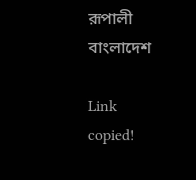রূপালী বাংলাদেশ

Link copied!